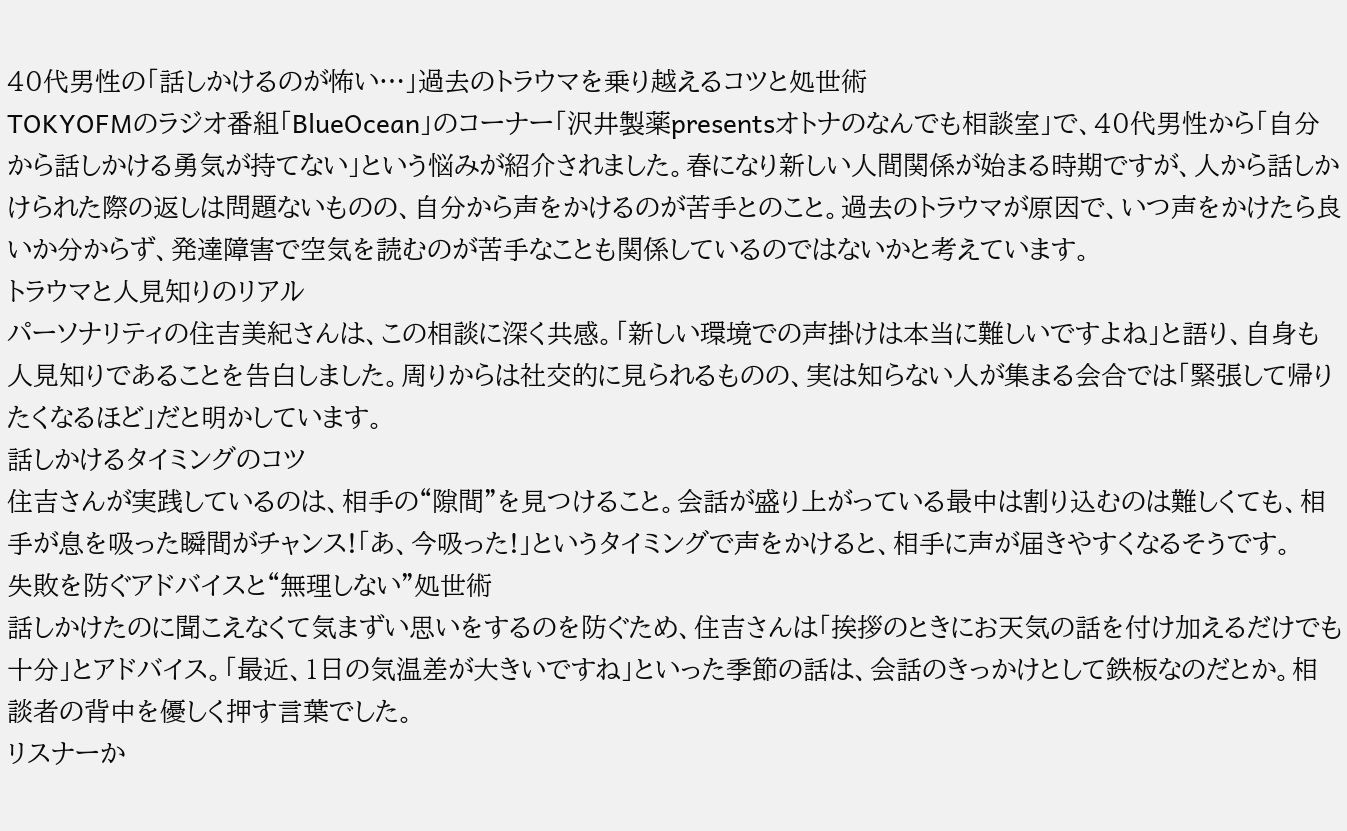40代男性の「話しかけるのが怖い…」過去のトラウマを乗り越えるコツと処世術
TOKYOFMのラジオ番組「BlueOcean」のコーナー「沢井製薬presentsオトナのなんでも相談室」で、40代男性から「自分から話しかける勇気が持てない」という悩みが紹介されました。春になり新しい人間関係が始まる時期ですが、人から話しかけられた際の返しは問題ないものの、自分から声をかけるのが苦手とのこと。過去のトラウマが原因で、いつ声をかけたら良いか分からず、発達障害で空気を読むのが苦手なことも関係しているのではないかと考えています。
トラウマと人見知りのリアル
パーソナリティの住吉美紀さんは、この相談に深く共感。「新しい環境での声掛けは本当に難しいですよね」と語り、自身も人見知りであることを告白しました。周りからは社交的に見られるものの、実は知らない人が集まる会合では「緊張して帰りたくなるほど」だと明かしています。
話しかけるタイミングのコツ
住吉さんが実践しているのは、相手の“隙間”を見つけること。会話が盛り上がっている最中は割り込むのは難しくても、相手が息を吸った瞬間がチャンス!「あ、今吸った!」というタイミングで声をかけると、相手に声が届きやすくなるそうです。
失敗を防ぐアドバイスと“無理しない”処世術
話しかけたのに聞こえなくて気まずい思いをするのを防ぐため、住吉さんは「挨拶のときにお天気の話を付け加えるだけでも十分」とアドバイス。「最近、1日の気温差が大きいですね」といった季節の話は、会話のきっかけとして鉄板なのだとか。相談者の背中を優しく押す言葉でした。
リスナーか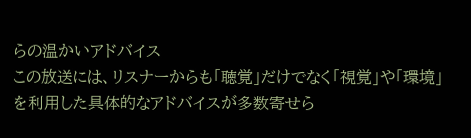らの温かいアドバイス
この放送には、リスナーからも「聴覚」だけでなく「視覚」や「環境」を利用した具体的なアドバイスが多数寄せら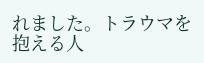れました。トラウマを抱える人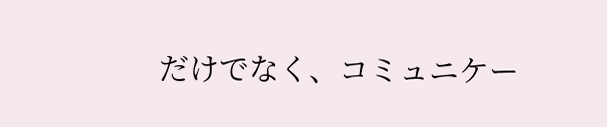だけでなく、コミュニケー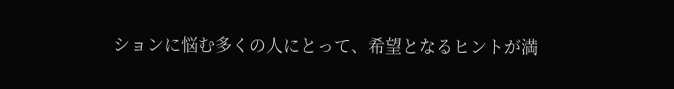ションに悩む多くの人にとって、希望となるヒントが満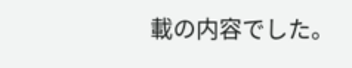載の内容でした。